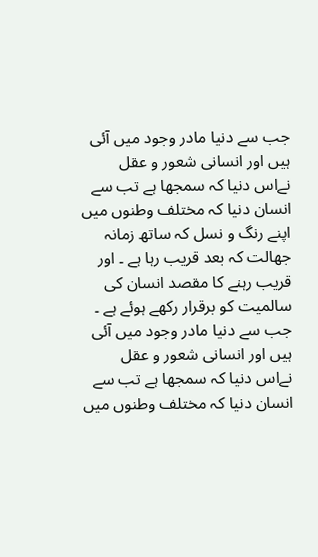جب سے دنیا مادر وجود میں آئی ہیں اور انسانی شعور و عقل نےاس دنیا کہ سمجھا ہے تب سے انسان دنیا کہ مختلف وطنوں میں اپنے رنگ و نسل کہ ساتھ زمانہ جھالت کہ بعد قریب رہا ہے ۔ اور قریب رہنے کا مقصد انسان کی سالمیت کو برقرار رکھے ہوئے ہے ۔ جب سے دنیا مادر وجود میں آئی ہیں اور انسانی شعور و عقل نےاس دنیا کہ سمجھا ہے تب سے انسان دنیا کہ مختلف وطنوں میں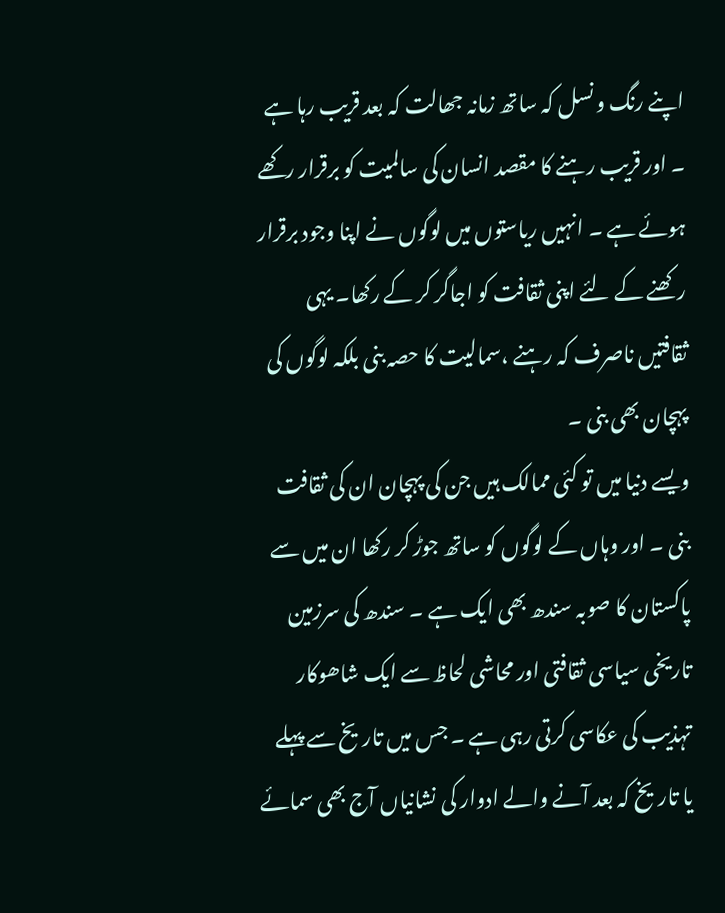اپنے رنگ و نسل کہ ساتھ زمانہ جھالت کہ بعد قریب رہا ہے ۔ اور قریب رہنے کا مقصد انسان کی سالمیت کو برقرار رکھے ہوئے ہے ۔ انہیں ریاستوں میں لوگوں نے اپنا وجود برقرار رکھنے کے لئے اپنی ثقافت کو اجاگر کر کے رکھا۔ یہی ثقافتیں ناصرف کہ رہنے ،سمالیت کا حصہ بنی بلکہ لوگوں کی پہچان بھی بنی ۔
ویسے دنیا میں تو کئی ممالک ہیں جن کی پہچان ان کی ثقافت بنی ۔ اور وہاں کے لوگوں کو ساتھ جوڑ کر رکھا ان میں سے پاکستان کا صوبہ سندھ بھی ایک ہے ۔ سندھ کی سرزمین تاریخی سیاسی ثقافتی اور محاشی لحاظ سے ایک شاھوکار تہذیب کی عکاسی کرتی رہی ہے ۔ جس میں تاریخ سے پہلے یا تاریخ کہ بعد آنے والے ادوار کی نشانیاں آج بھی سمائے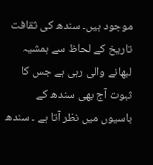موجود ہیں۔ سندھ کی ثقافت تاریخ کے لحاظ سے ہمشیہ لبھانے والی رہی ہے جس کا ثبوت آج بھی سندھ کے باسیوں میں نظر آتا ہے ۔ سندھ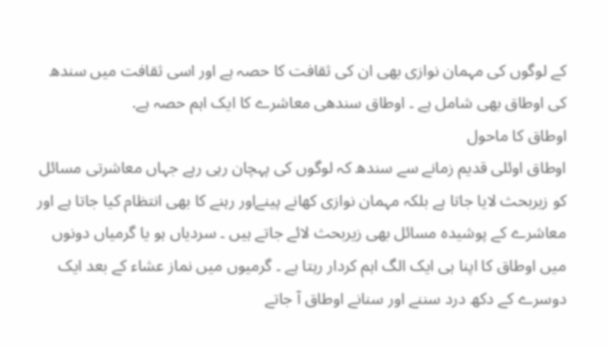کے لوگوں کی مہمان نوازی بھی ان کی ثقافت کا حصہ ہے اور اسی ثقافت میں سندھ کی اوطاق بھی شامل ہے ۔ اوطاق سندھی معاشرے کا ایک اہم حصہ ہے.
اوطاق کا ماحول
اوطاق اوئلی قدیم زمانے سے سندھ کہ لوگوں کی پہچان رہی رہے جہاں معاشرتی مسائل کو زیربحث لایا جاتا ہے بلکہ مہمان نوازی کھانے پینےاور رہنے کا بھی انتظام کیا جاتا ہے اور معاشرے کے پوشیدہ مسائل بھی زیربحث لائے جاتے ہیں ۔ سردیاں ہو یا گرمیاں دونوں میں اوطاق کا اپنا ہی ایک الگ اہم کردار رہتا ہے ۔ گرمیوں میں نماز عشاء کے بعد ایک دوسرے کے دکھ درد سننے اور سنانے اوطاق آ جاتے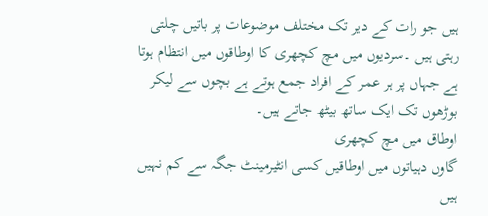ہیں جو رات کے دیر تک مختلف موضوعات پر باتیں چلتی رہتی ہیں ۔سردیوں میں مچ کچھری کا اوطاقوں میں انتظام ہوتا ہے جہاں پر ہر عمر کے افراد جمع ہوتے ہے بچوں سے لیکر بوڑھوں تک ایک ساتھ بیٹھ جاتے ہیں۔
اوطاق میں مچ کچھری
گاوں دہیاتوں میں اوطاقیں کسی انٹیرمینٹ جگہ سے کم نہیں ہیں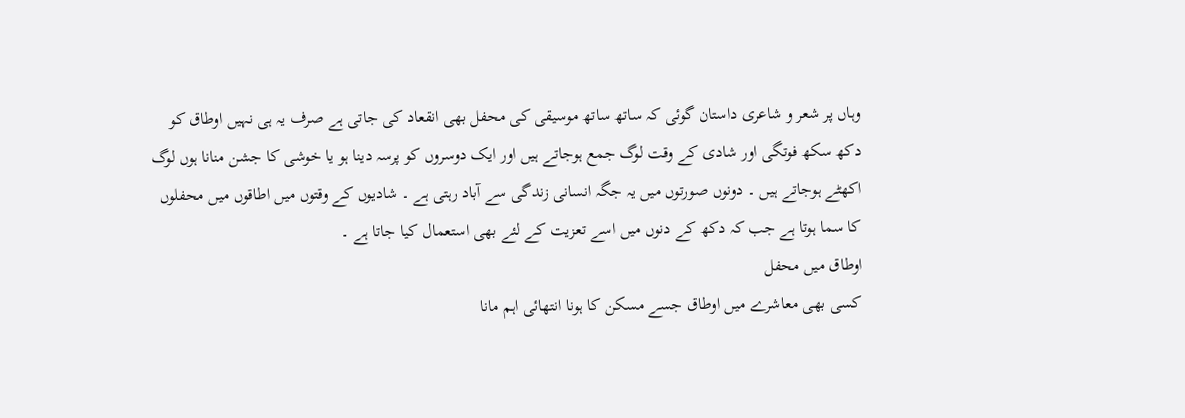وہاں پر شعر و شاعری داستان گوئی کہ ساتھ ساتھ موسیقی کی محفل بھی انقعاد کی جاتی ہے صرف یہ ہی نہیں اوطاق کو دکھ سکھ فوتگی اور شادی کے وقت لوگ جمع ہوجاتے ہیں اور ایک دوسروں کو پرسہ دینا ہو یا خوشی کا جشن منانا ہوں لوگ اکھٹے ہوجاتے ہیں ۔ دونوں صورتوں میں یہ جگہ انسانی زندگی سے آباد رہتی ہے ۔ شادیوں کے وقتوں میں اطاقوں میں محفلوں کا سما ہوتا ہے جب کہ دکھ کے دنوں میں اسے تعزیت کے لئے بھی استعمال کیا جاتا ہے ۔
اوطاق میں محفل
کسی بھی معاشرے میں اوطاق جسے مسکن کا ہونا انتھائی اہم مانا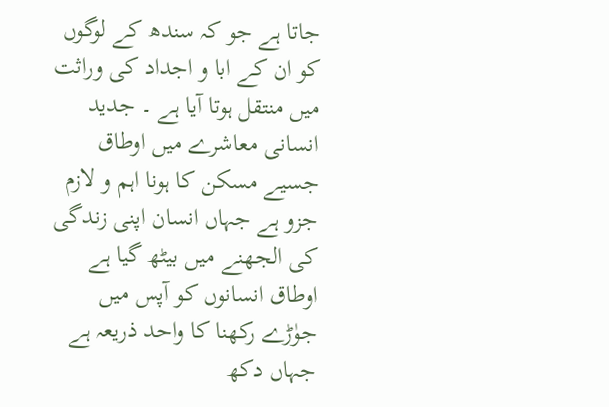جاتا ہے جو کہ سندھ کے لوگوں کو ان کے ابا و اجداد کی وراثت میں منتقل ہوتا آیا ہے ۔ جدید انسانی معاشرے میں اوطاق جسیے مسکن کا ہونا اہم و لازم جزو ہے جہاں انسان اپنی زندگی کی الجھنے میں بیٹھ گیا ہے اوطاق انسانوں کو آپس میں جوٰڑے رکھنا کا واحد ذریعہ ہے جہاں دکھ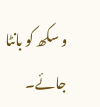و سکھ کو بانٹا جائے۔